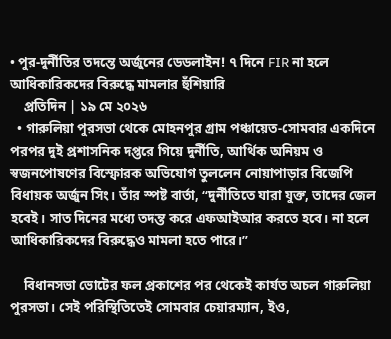• পুর-দুর্নীতির তদন্তে অর্জুনের ডেডলাইন! ৭ দিনে FIR না হলে আধিকারিকদের বিরুদ্ধে মামলার হুঁশিয়ারি
    প্রতিদিন | ১৯ মে ২০২৬
  • গারুলিয়া পুরসভা থেকে মোহনপুর গ্রাম পঞ্চায়েত-সোমবার একদিনে পরপর দুই প্রশাসনিক দপ্তরে গিয়ে দুর্নীতি, আর্থিক অনিয়ম ও স্বজনপোষণের বিস্ফোরক অভিযোগ তুললেন নোয়াপাড়ার বিজেপি বিধায়ক অর্জুন সিং। তাঁর স্পষ্ট বার্তা, “দুর্নীতিতে যারা যুক্ত, তাদের জেল হবেই। সাত দিনের মধ্যে তদন্ত করে এফআইআর করতে হবে। না হলে আধিকারিকদের বিরুদ্ধেও মামলা হতে পারে।”

    বিধানসভা ভোটের ফল প্রকাশের পর থেকেই কার্যত অচল গারুলিয়া পুরসভা। সেই পরিস্থিতিতেই সোমবার চেয়ারম্যান, ইও,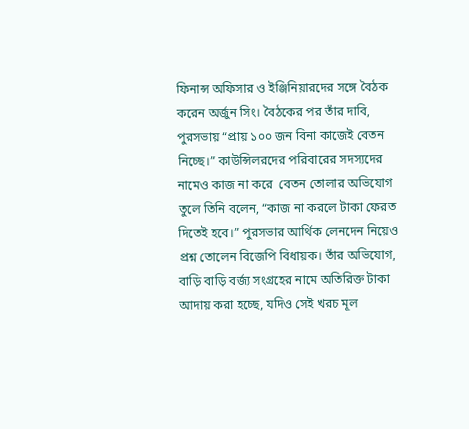ফিনান্স অফিসার ও ইঞ্জিনিয়ারদের সঙ্গে বৈঠক করেন অর্জুন সিং। বৈঠকের পর তাঁর দাবি, পুরসভায় “প্রায় ১০০ জন বিনা কাজেই বেতন নিচ্ছে।” কাউন্সিলরদের পরিবারের সদস্যদের নামেও কাজ না করে  বেতন তোলার অভিযোগ তুলে তিনি বলেন, “কাজ না করলে টাকা ফেরত দিতেই হবে।” পুরসভার আর্থিক লেনদেন নিয়েও প্রশ্ন তোলেন বিজেপি বিধায়ক। তাঁর অভিযোগ, বাড়ি বাড়ি বর্জ্য সংগ্রহের নামে অতিরিক্ত টাকা আদায় করা হচ্ছে, যদিও সেই খরচ মূল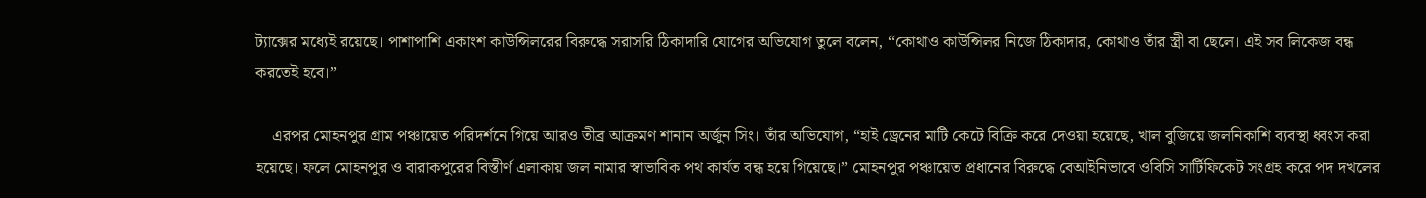ট্যাক্সের মধ্যেই রয়েছে। পাশাপাশি একাংশ কাউন্সিলরের বিরুদ্ধে সরাসরি ঠিকাদারি যোগের অভিযোগ তুলে বলেন, “কোথাও কাউন্সিলর নিজে ঠিকাদার, কোথাও তাঁর স্ত্রী বা ছেলে। এই সব লিকেজ বন্ধ করতেই হবে।”

    এরপর মোহনপুর গ্রাম পঞ্চায়েত পরিদর্শনে গিয়ে আরও তীব্র আক্রমণ শানান অর্জুন সিং। তাঁর অভিযোগ, “হাই ড্রেনের মাটি কেটে বিক্রি করে দেওয়া হয়েছে, খাল বুজিয়ে জলনিকাশি ব্যবস্থা ধ্বংস করা হয়েছে। ফলে মোহনপুর ও বারাকপুরের বিস্তীর্ণ এলাকায় জল নামার স্বাভাবিক পথ কার্যত বন্ধ হয়ে গিয়েছে।” মোহনপুর পঞ্চায়েত প্রধানের বিরুদ্ধে বেআইনিভাবে ওবিসি সার্টিফিকেট সংগ্রহ করে পদ দখলের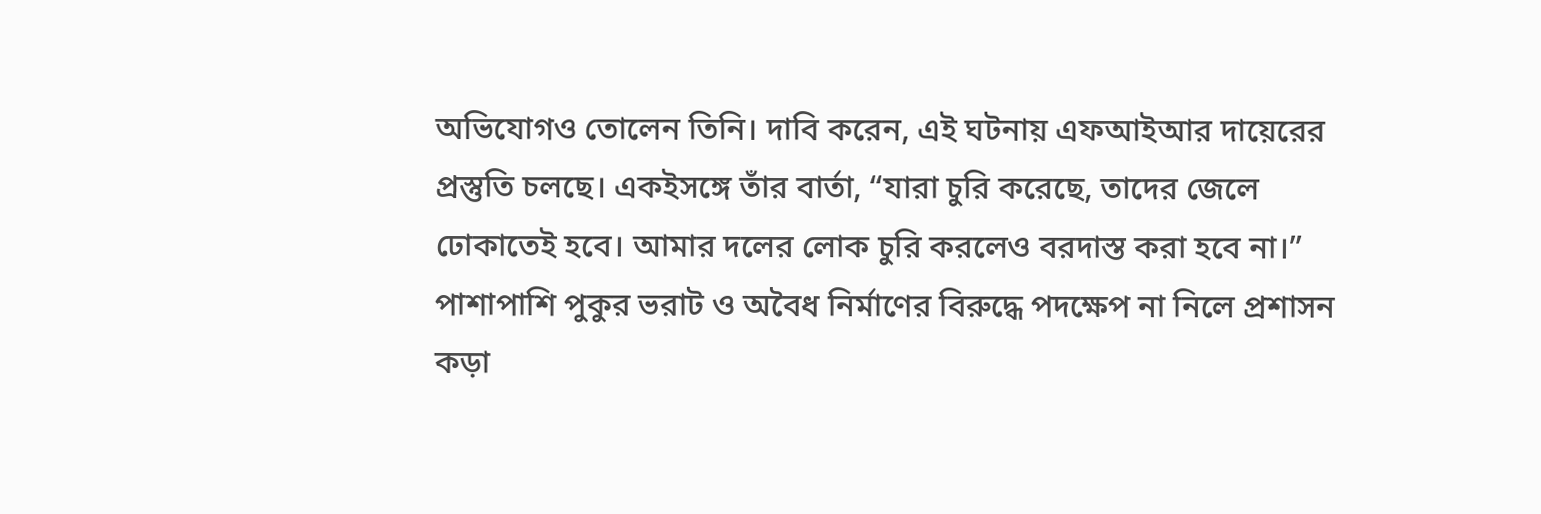অভিযোগও তোলেন তিনি। দাবি করেন, এই ঘটনায় এফআইআর দায়েরের প্রস্তুতি চলছে। একইসঙ্গে তাঁর বার্তা, “যারা চুরি করেছে, তাদের জেলে ঢোকাতেই হবে। আমার দলের লোক চুরি করলেও বরদাস্ত করা হবে না।” পাশাপাশি পুকুর ভরাট ও অবৈধ নির্মাণের বিরুদ্ধে পদক্ষেপ না নিলে প্রশাসন কড়া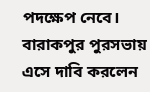পদক্ষেপ নেবে। বারাকপুর পুরসভায় এসে দাবি করলেন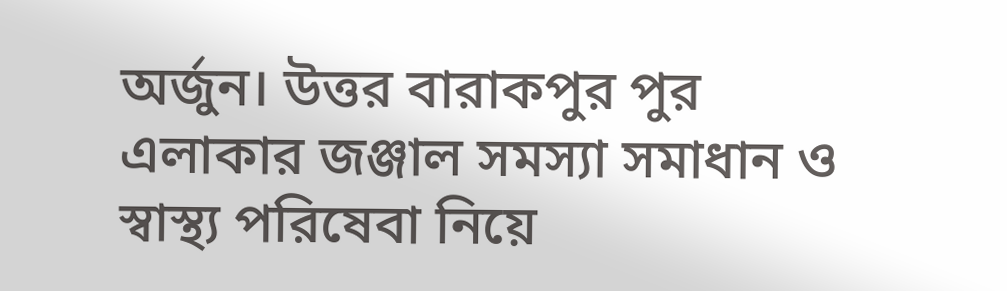অর্জুন। উত্তর বারাকপুর পুর এলাকার জঞ্জাল সমস্যা সমাধান ও স্বাস্থ্য পরিষেবা নিয়ে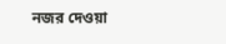নজর দেওয়া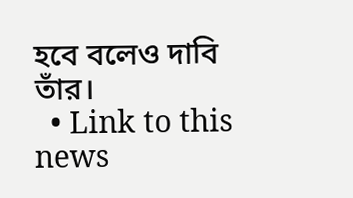হবে বলেও দাবি তাঁর।
  • Link to this news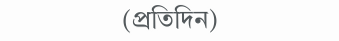(প্রতিদিন)